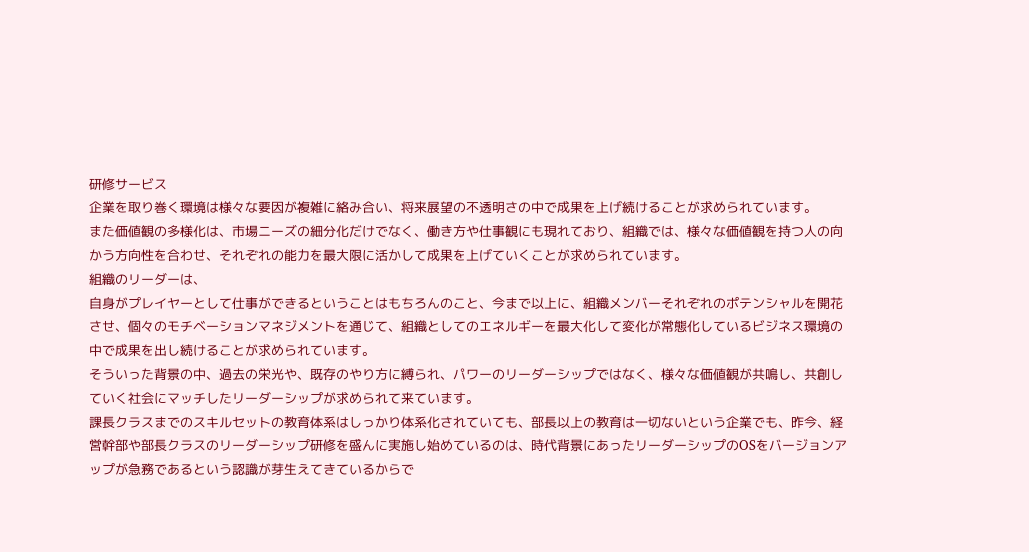研修サービス
企業を取り巻く環境は様々な要因が複雑に絡み合い、将来展望の不透明さの中で成果を上げ続けることが求められています。
また価値観の多様化は、市場ニーズの細分化だけでなく、働き方や仕事観にも現れており、組織では、様々な価値観を持つ人の向かう方向性を合わせ、それぞれの能力を最大限に活かして成果を上げていくことが求められています。
組織のリーダーは、
自身がプレイヤーとして仕事ができるということはもちろんのこと、今まで以上に、組織メンバーそれぞれのポテンシャルを開花させ、個々のモチベーションマネジメントを通じて、組織としてのエネルギーを最大化して変化が常態化しているビジネス環境の中で成果を出し続けることが求められています。
そういった背景の中、過去の栄光や、既存のやり方に縛られ、パワーのリーダーシップではなく、様々な価値観が共鳴し、共創していく社会にマッチしたリーダーシップが求められて来ています。
課長クラスまでのスキルセットの教育体系はしっかり体系化されていても、部長以上の教育は一切ないという企業でも、昨今、経営幹部や部長クラスのリーダーシップ研修を盛んに実施し始めているのは、時代背景にあったリーダーシップのOSをバージョンアップが急務であるという認識が芽生えてきているからで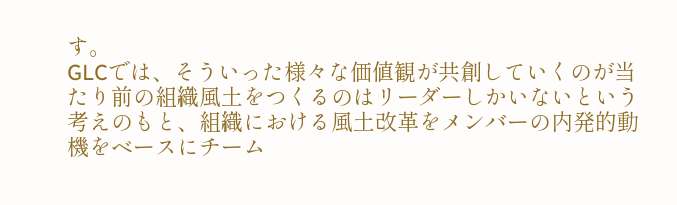す。
GLCでは、そういった様々な価値観が共創していくのが当たり前の組織風土をつくるのはリーダーしかいないという考えのもと、組織における風土改革をメンバーの内発的動機をベースにチーム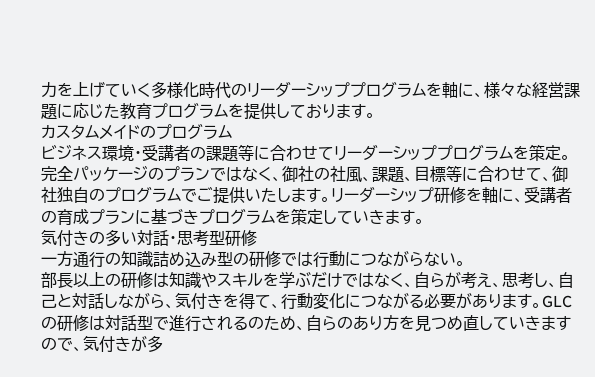力を上げていく多様化時代のリーダーシッププログラムを軸に、様々な経営課題に応じた教育プログラムを提供しております。
カスタムメイドのプログラム
ビジネス環境・受講者の課題等に合わせてリーダーシッププログラムを策定。
完全パッケージのプランではなく、御社の社風、課題、目標等に合わせて、御社独自のプログラムでご提供いたします。リーダーシップ研修を軸に、受講者の育成プランに基づきプログラムを策定していきます。
気付きの多い対話・思考型研修
一方通行の知識詰め込み型の研修では行動につながらない。
部長以上の研修は知識やスキルを学ぶだけではなく、自らが考え、思考し、自己と対話しながら、気付きを得て、行動変化につながる必要があります。GLCの研修は対話型で進行されるのため、自らのあり方を見つめ直していきますので、気付きが多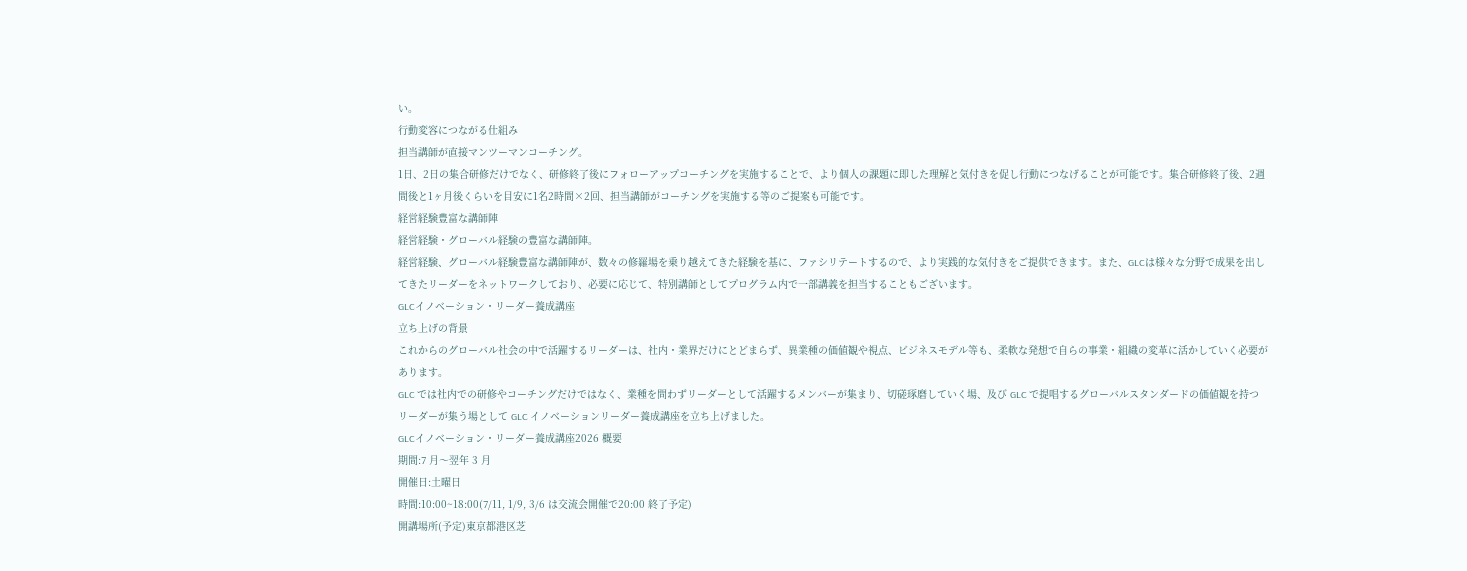い。
行動変容につながる仕組み
担当講師が直接マンツーマンコーチング。
1日、2日の集合研修だけでなく、研修終了後にフォローアップコーチングを実施することで、より個人の課題に即した理解と気付きを促し行動につなげることが可能です。集合研修終了後、2週間後と1ヶ月後くらいを目安に1名2時間×2回、担当講師がコーチングを実施する等のご提案も可能です。
経営経験豊富な講師陣
経営経験・グローバル経験の豊富な講師陣。
経営経験、グローバル経験豊富な講師陣が、数々の修羅場を乗り越えてきた経験を基に、ファシリテートするので、より実践的な気付きをご提供できます。また、GLCは様々な分野で成果を出してきたリーダーをネットワークしており、必要に応じて、特別講師としてプログラム内で一部講義を担当することもございます。
GLCイノベーション・リーダー養成講座
⽴ち上げの背景
これからのグローバル社会の中で活躍するリーダーは、社内・業界だけにとどまらず、異業種の価値観や視点、ビジネスモデル等も、柔軟な発想で⾃らの事業・組織の変⾰に活かしていく必要があります。
GLC では社内での研修やコーチングだけではなく、業種を問わずリーダーとして活躍するメンバーが集まり、切磋琢磨していく場、及び GLC で提唱するグローバルスタンダードの価値観を持つリーダーが集う場として GLC イノベーションリーダー養成講座を⽴ち上げました。
GLCイノベーション・リーダー養成講座2026 概要
期間:7 ⽉〜翌年 3 ⽉
開催⽇:⼟曜⽇
時間:10:00~18:00(7/11, 1/9, 3/6 は交流会開催で20:00 終了予定)
開講場所(予定)東京都港区芝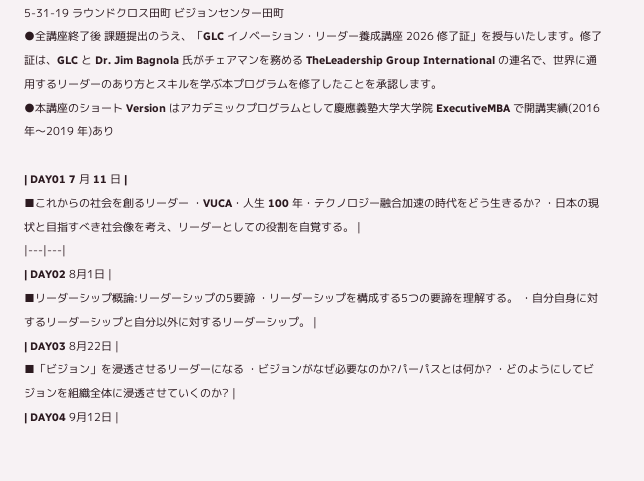5-31-19 ラウンドクロス⽥町 ビジョンセンター⽥町
●全講座終了後 課題提出のうえ、「GLC イノベーション・リーダー養成講座 2026 修了証」を授与いたします。修了証は、GLC と Dr. Jim Bagnola ⽒がチェアマンを務める TheLeadership Group International の連名で、世界に通⽤するリーダーのあり⽅とスキルを学ぶ本プログラムを修了したことを承認します。
●本講座のショート Version はアカデミックプログラムとして慶應義塾⼤学⼤学院 ExecutiveMBA で開講実績(2016 年〜2019 年)あり

| DAY01 7 ⽉ 11 ⽇ |
■これからの社会を創るリーダー ・VUCA・⼈⽣ 100 年・テクノロジー融合加速の時代をどう⽣きるか? ・⽇本の現状と⽬指すべき社会像を考え、リーダーとしての役割を⾃覚する。 |
|---|---|
| DAY02 8月1日 |
■リーダーシップ概論:リーダーシップの5要諦 ・リーダーシップを構成する5つの要諦を理解する。 ・⾃分⾃⾝に対するリーダーシップと⾃分以外に対するリーダーシップ。 |
| DAY03 8月22日 |
■「ビジョン」を浸透させるリーダーになる ・ビジョンがなぜ必要なのか?パーパスとは何か? ・どのようにしてビジョンを組織全体に浸透させていくのか? |
| DAY04 9月12日 |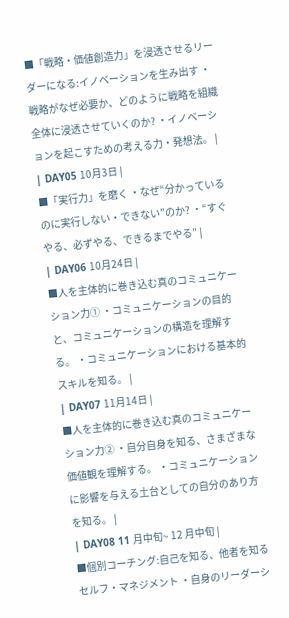■「戦略・価値創造⼒」を浸透させるリーダーになる:イノベーションを⽣み出す ・戦略がなぜ必要か、どのように戦略を組織全体に浸透させていくのか? ・イノベーションを起こすための考える⼒・発想法。 |
| DAY05 10月3日 |
■「実⾏⼒」を磨く ・なぜ“分かっているのに実⾏しない・できない”のか? ・“すぐやる、必ずやる、できるまでやる” |
| DAY06 10月24日 |
■⼈を主体的に巻き込む真のコミュニケーション⼒① ・コミュニケーションの⽬的と、コミュニケーションの構造を理解する。 ・コミュニケーションにおける基本的スキルを知る。 |
| DAY07 11月14日 |
■⼈を主体的に巻き込む真のコミュニケーション⼒② ・⾃分⾃⾝を知る、さまざまな価値観を理解する。 ・コミュニケーションに影響を与える⼟台としての⾃分のあり⽅を知る。 |
| DAY08 11 ⽉中旬~ 12 ⽉中旬 |
■個別コーチング:⾃⼰を知る、他者を知る セルフ・マネジメント ・⾃⾝のリーダーシ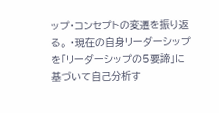ップ・コンセプトの変遷を振り返る。 ・現在の⾃⾝リーダーシップを「リーダーシップの5要諦」に基づいて⾃⼰分析す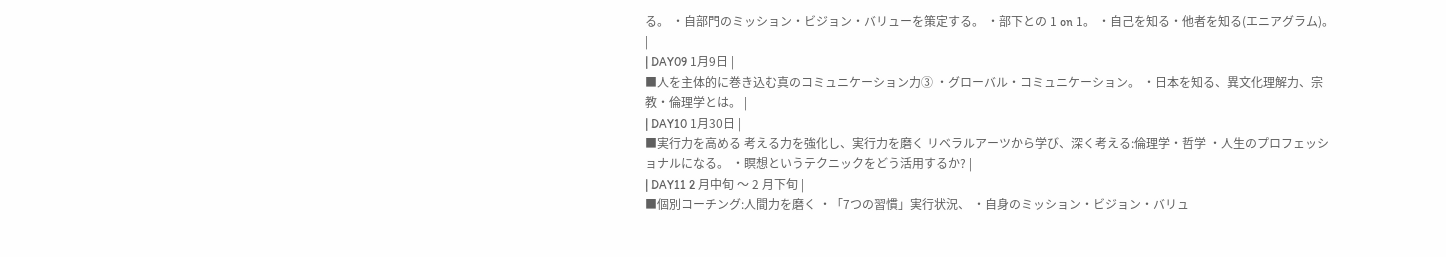る。 ・⾃部⾨のミッション・ビジョン・バリューを策定する。 ・部下との 1 on 1。 ・⾃⼰を知る・他者を知る(エニアグラム)。 |
| DAY09 1月9日 |
■⼈を主体的に巻き込む真のコミュニケーション⼒③ ・グローバル・コミュニケーション。 ・⽇本を知る、異⽂化理解⼒、宗教・倫理学とは。 |
| DAY10 1月30日 |
■実⾏⼒を⾼める 考える⼒を強化し、実⾏⼒を磨く リベラルアーツから学び、深く考える:倫理学・哲学 ・⼈⽣のプロフェッショナルになる。 ・瞑想というテクニックをどう活⽤するか? |
| DAY11 2 ⽉中旬 〜 2 ⽉下旬 |
■個別コーチング:⼈間⼒を磨く ・「7つの習慣」実⾏状況、 ・⾃⾝のミッション・ビジョン・バリュ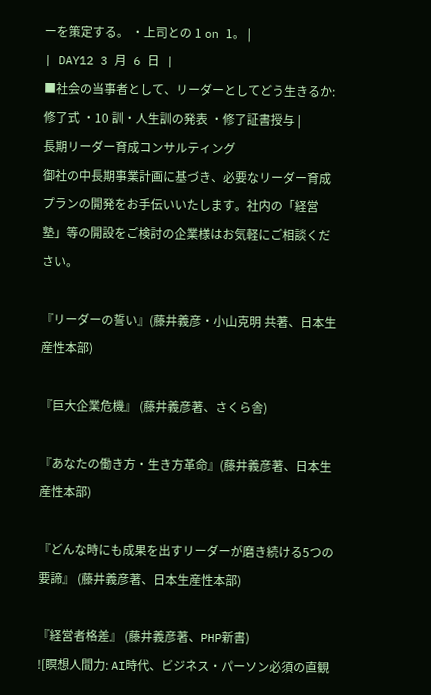ーを策定する。 ・上司との 1 on 1。 |
| DAY12 3 ⽉ 6 ⽇ |
■社会の当事者として、リーダーとしてどう⽣きるか:修了式 ・10 訓・⼈⽣訓の発表 ・修了証書授与 |
長期リーダー育成コンサルティング
御社の中長期事業計画に基づき、必要なリーダー育成プランの開発をお手伝いいたします。社内の「経営塾」等の開設をご検討の企業様はお気軽にご相談ください。

『リーダーの誓い』(藤井義彦・小山克明 共著、日本生産性本部)

『巨大企業危機』 (藤井義彦著、さくら舎)

『あなたの働き方・生き方革命』(藤井義彦著、日本生産性本部)

『どんな時にも成果を出すリーダーが磨き続ける5つの要諦』 (藤井義彦著、日本生産性本部)

『経営者格差』 (藤井義彦著、PHP新書)
![瞑想人間力: AI時代、ビジネス・パーソン必須の直観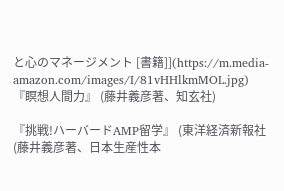と心のマネージメント [書籍]](https://m.media-amazon.com/images/I/81vHHlkmMOL.jpg)
『瞑想人間力』 (藤井義彦著、知玄社)

『挑戦!ハーバードAMP留学』 (東洋経済新報社(藤井義彦著、日本生産性本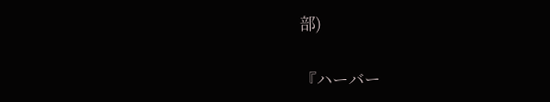部)

『ハーバー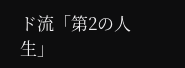ド流「第2の人生」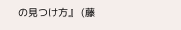の見つけ方』 (藤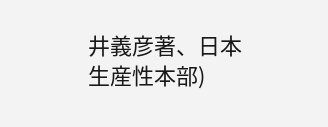井義彦著、日本生産性本部)